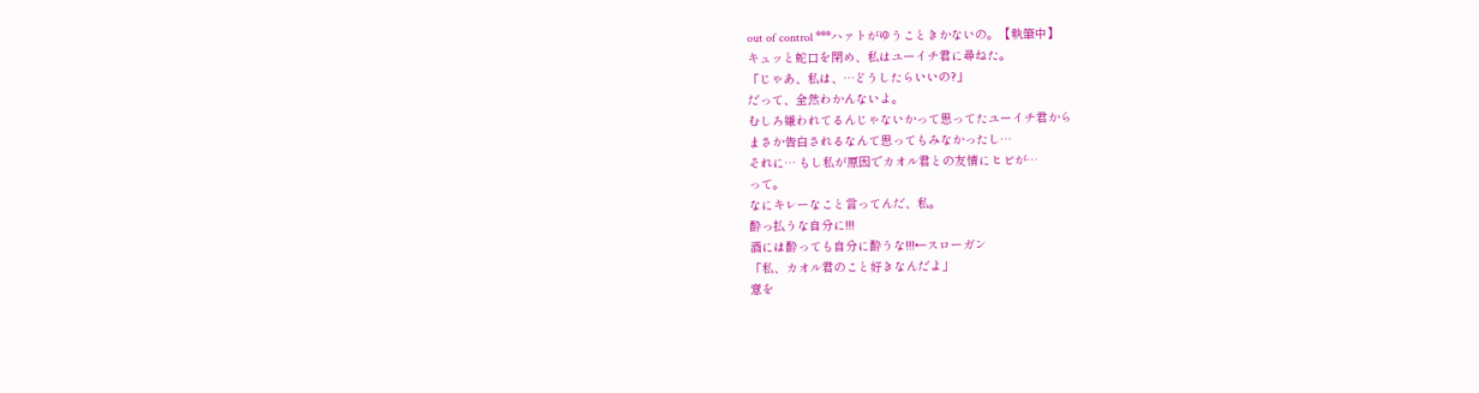out of control ***ハァトがゆうこときかないの。【執筆中】
キュッと蛇口を閉め、私はユーイチ君に尋ねた。
「じゃあ、私は、…どうしたらいいの?」
だって、全然わかんないよ。
むしろ嫌われてるんじゃないかって思ってたユーイチ君から
まさか告白されるなんて思ってもみなかったし…
それに… もし私が原因でカオル君との友情にヒビが…
って。
なにキレーなこと言ってんだ、私。
酔っ払うな自分に!!!
酒には酔っても自分に酔うな!!!←スローガン
「私、カオル君のこと好きなんだよ」
意を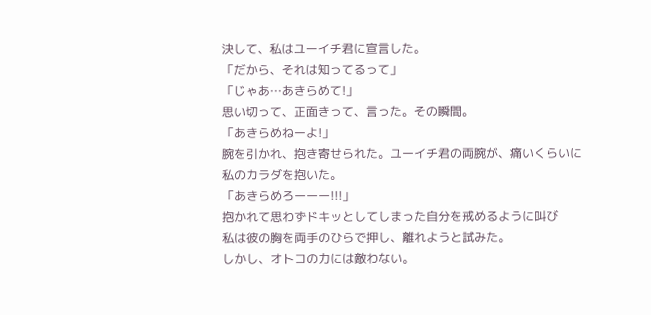決して、私はユーイチ君に宣言した。
「だから、それは知ってるって」
「じゃあ…あきらめて!」
思い切って、正面きって、言った。その瞬間。
「あきらめねーよ!」
腕を引かれ、抱き寄せられた。ユーイチ君の両腕が、痛いくらいに
私のカラダを抱いた。
「あきらめろーーー!!!」
抱かれて思わずドキッとしてしまった自分を戒めるように叫び
私は彼の胸を両手のひらで押し、離れようと試みた。
しかし、オトコの力には敵わない。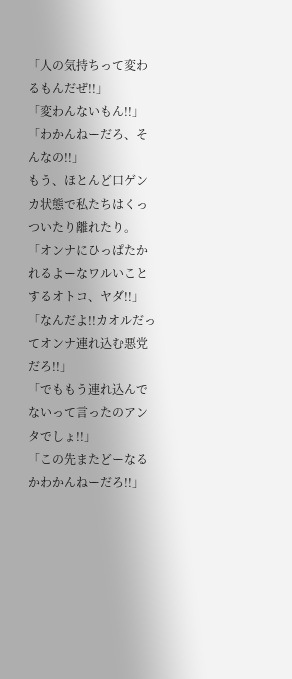「人の気持ちって変わるもんだぜ!!」
「変わんないもん!!」
「わかんねーだろ、そんなの!!」
もう、ほとんど口ゲンカ状態で私たちはくっついたり離れたり。
「オンナにひっぱたかれるよーなワルいことするオトコ、ヤダ!!」
「なんだよ!!カオルだってオンナ連れ込む悪党だろ!!」
「でももう連れ込んでないって言ったのアンタでしょ!!」
「この先またどーなるかわかんねーだろ!!」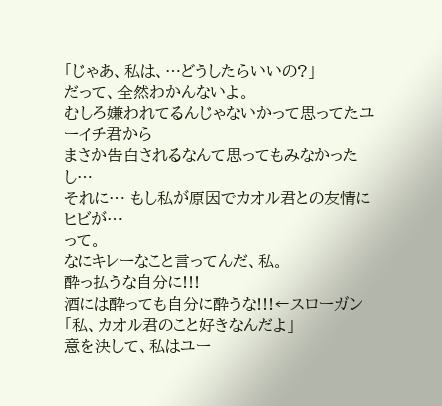「じゃあ、私は、…どうしたらいいの?」
だって、全然わかんないよ。
むしろ嫌われてるんじゃないかって思ってたユーイチ君から
まさか告白されるなんて思ってもみなかったし…
それに… もし私が原因でカオル君との友情にヒビが…
って。
なにキレーなこと言ってんだ、私。
酔っ払うな自分に!!!
酒には酔っても自分に酔うな!!!←スローガン
「私、カオル君のこと好きなんだよ」
意を決して、私はユー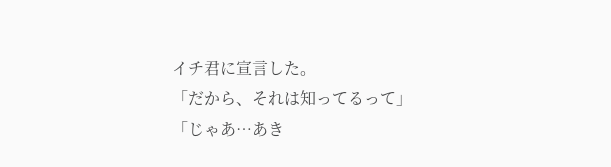イチ君に宣言した。
「だから、それは知ってるって」
「じゃあ…あき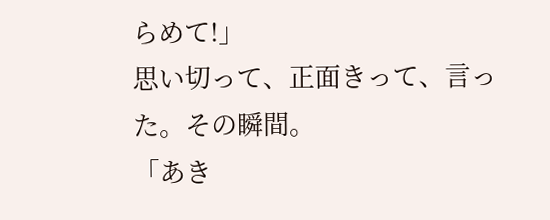らめて!」
思い切って、正面きって、言った。その瞬間。
「あき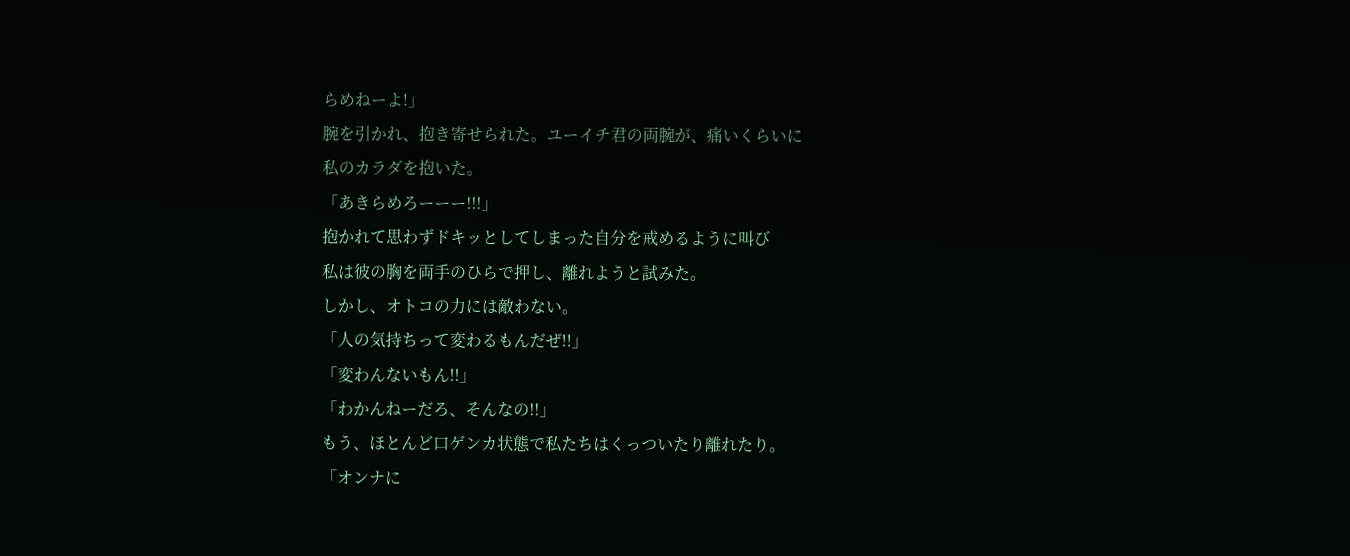らめねーよ!」
腕を引かれ、抱き寄せられた。ユーイチ君の両腕が、痛いくらいに
私のカラダを抱いた。
「あきらめろーーー!!!」
抱かれて思わずドキッとしてしまった自分を戒めるように叫び
私は彼の胸を両手のひらで押し、離れようと試みた。
しかし、オトコの力には敵わない。
「人の気持ちって変わるもんだぜ!!」
「変わんないもん!!」
「わかんねーだろ、そんなの!!」
もう、ほとんど口ゲンカ状態で私たちはくっついたり離れたり。
「オンナに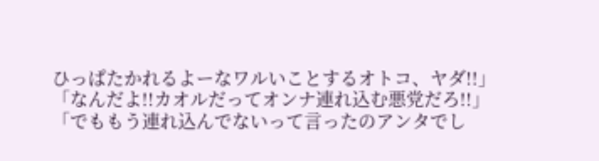ひっぱたかれるよーなワルいことするオトコ、ヤダ!!」
「なんだよ!!カオルだってオンナ連れ込む悪党だろ!!」
「でももう連れ込んでないって言ったのアンタでし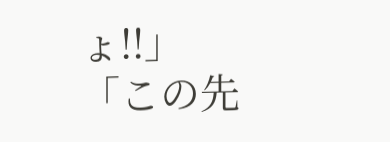ょ!!」
「この先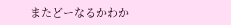またどーなるかわか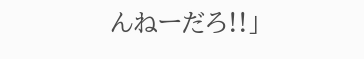んねーだろ!!」